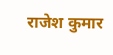राजेश कुमार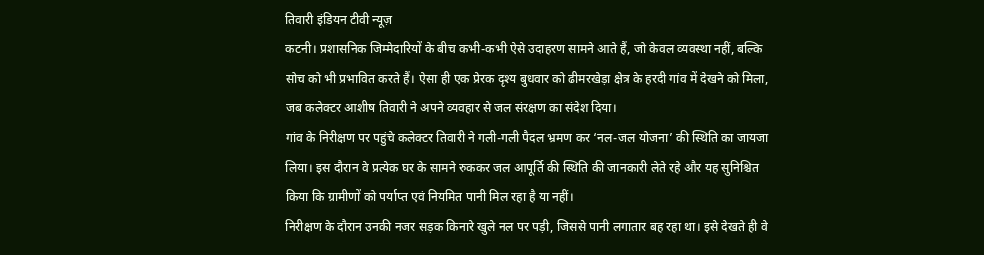तिवारी इंडियन टीवी न्यूज़
कटनी। प्रशासनिक जिम्मेदारियों के बीच कभी-कभी ऐसे उदाहरण सामने आते हैं, जो केवल व्यवस्था नहीं, बल्कि सोच को भी प्रभावित करते हैं। ऐसा ही एक प्रेरक दृश्य बुधवार को ढीमरखेड़ा क्षेत्र के हरदी गांव में देखने को मिला, जब कलेक्टर आशीष तिवारी ने अपने व्यवहार से जल संरक्षण का संदेश दिया।
गांव के निरीक्षण पर पहुंचे कलेक्टर तिवारी ने गली-गली पैदल भ्रमण कर ‘नल-जल योजना’ की स्थिति का जायजा लिया। इस दौरान वे प्रत्येक घर के सामने रुककर जल आपूर्ति की स्थिति की जानकारी लेते रहे और यह सुनिश्चित किया कि ग्रामीणों को पर्याप्त एवं नियमित पानी मिल रहा है या नहीं।
निरीक्षण के दौरान उनकी नजर सड़क किनारे खुले नल पर पड़ी, जिससे पानी लगातार बह रहा था। इसे देखते ही वे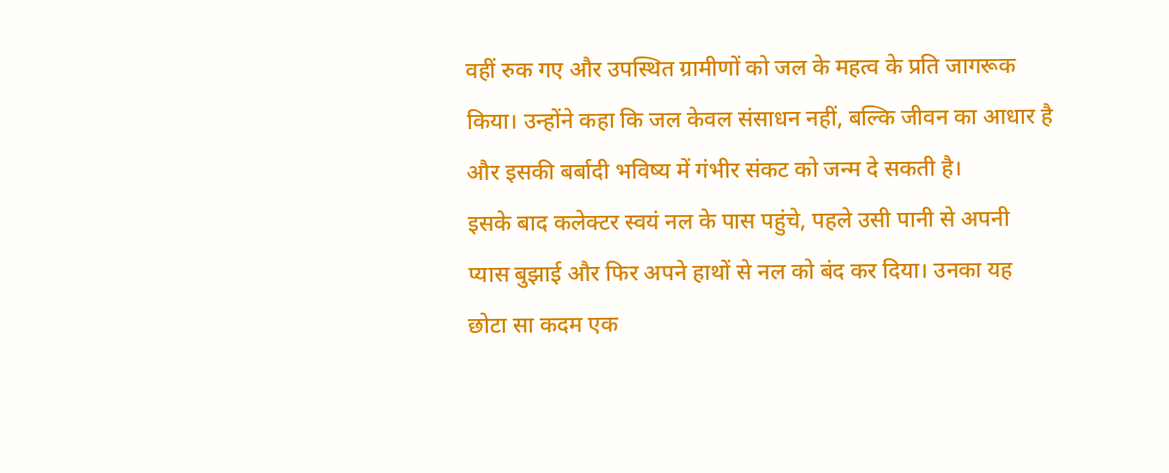वहीं रुक गए और उपस्थित ग्रामीणों को जल के महत्व के प्रति जागरूक किया। उन्होंने कहा कि जल केवल संसाधन नहीं, बल्कि जीवन का आधार है और इसकी बर्बादी भविष्य में गंभीर संकट को जन्म दे सकती है।
इसके बाद कलेक्टर स्वयं नल के पास पहुंचे, पहले उसी पानी से अपनी प्यास बुझाई और फिर अपने हाथों से नल को बंद कर दिया। उनका यह छोटा सा कदम एक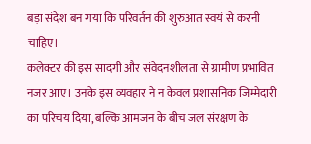बड़ा संदेश बन गया कि परिवर्तन की शुरुआत स्वयं से करनी चाहिए।
कलेक्टर की इस सादगी और संवेदनशीलता से ग्रामीण प्रभावित नजर आए। उनके इस व्यवहार ने न केवल प्रशासनिक जिम्मेदारी का परिचय दिया, बल्कि आमजन के बीच जल संरक्षण के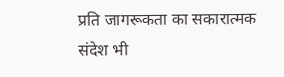प्रति जागरूकता का सकारात्मक संदेश भी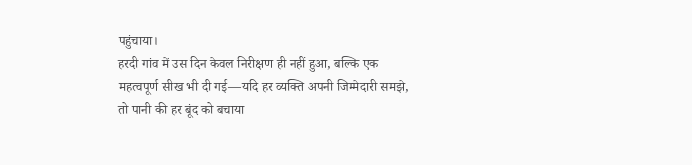पहुंचाया।
हरदी गांव में उस दिन केवल निरीक्षण ही नहीं हुआ, बल्कि एक महत्वपूर्ण सीख भी दी गई—यदि हर व्यक्ति अपनी जिम्मेदारी समझे, तो पानी की हर बूंद को बचाया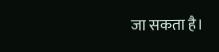जा सकता है।